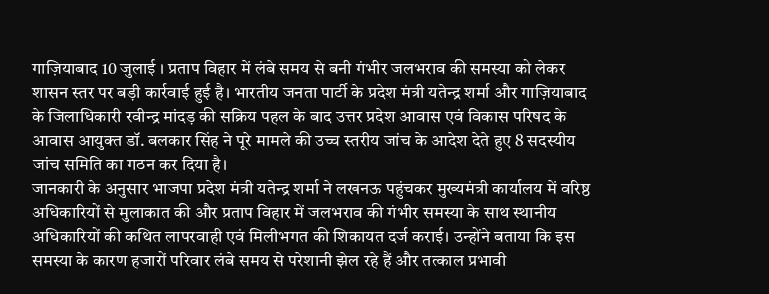गाज़ियाबाद 10 जुलाई । प्रताप विहार में लंबे समय से बनी गंभीर जलभराव की समस्या को लेकर शासन स्तर पर बड़ी कार्रवाई हुई है। भारतीय जनता पार्टी के प्रदेश मंत्री यतेन्द्र शर्मा और गाज़ियाबाद के जिलाधिकारी रवीन्द्र मांदड़ की सक्रिय पहल के बाद उत्तर प्रदेश आवास एवं विकास परिषद के आवास आयुक्त डॉ. बलकार सिंह ने पूरे मामले की उच्च स्तरीय जांच के आदेश देते हुए 8 सदस्यीय जांच समिति का गठन कर दिया है।
जानकारी के अनुसार भाजपा प्रदेश मंत्री यतेन्द्र शर्मा ने लखनऊ पहुंचकर मुख्यमंत्री कार्यालय में वरिष्ठ अधिकारियों से मुलाकात की और प्रताप विहार में जलभराव की गंभीर समस्या के साथ स्थानीय अधिकारियों की कथित लापरवाही एवं मिलीभगत की शिकायत दर्ज कराई। उन्होंने बताया कि इस समस्या के कारण हजारों परिवार लंबे समय से परेशानी झेल रहे हैं और तत्काल प्रभावी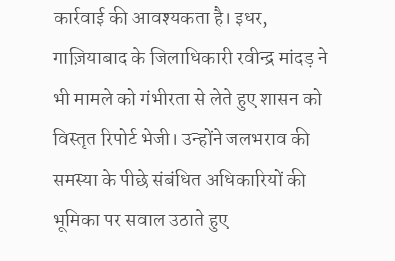कार्रवाई की आवश्यकता है। इधर, गाज़ियाबाद के जिलाधिकारी रवीन्द्र मांदड़ ने भी मामले को गंभीरता से लेते हुए शासन को विस्तृत रिपोर्ट भेजी। उन्होंने जलभराव की समस्या के पीछे संबंधित अधिकारियों की भूमिका पर सवाल उठाते हुए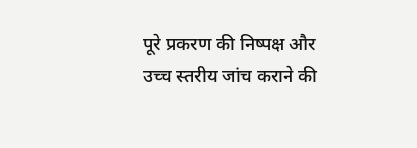पूरे प्रकरण की निष्पक्ष और उच्च स्तरीय जांच कराने की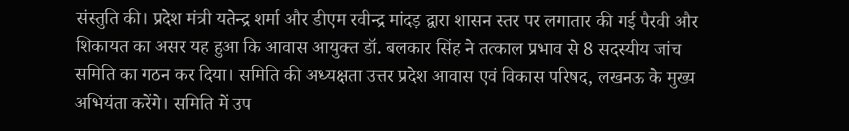संस्तुति की। प्रदेश मंत्री यतेन्द्र शर्मा और डीएम रवीन्द्र मांदड़ द्वारा शासन स्तर पर लगातार की गई पैरवी और शिकायत का असर यह हुआ कि आवास आयुक्त डॉ. बलकार सिंह ने तत्काल प्रभाव से 8 सदस्यीय जांच समिति का गठन कर दिया। समिति की अध्यक्षता उत्तर प्रदेश आवास एवं विकास परिषद, लखनऊ के मुख्य अभियंता करेंगे। समिति में उप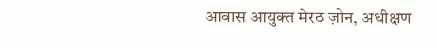आवास आयुक्त मेरठ ज़ोन, अधीक्षण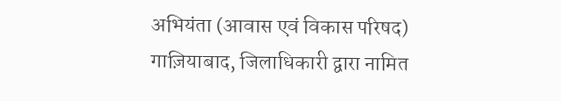अभियंता (आवास एवं विकास परिषद) गाज़ियाबाद, जिलाधिकारी द्वारा नामित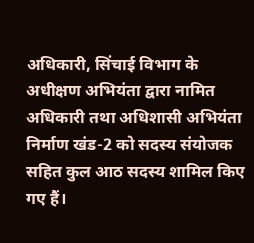अधिकारी, सिंचाई विभाग के अधीक्षण अभियंता द्वारा नामित अधिकारी तथा अधिशासी अभियंता निर्माण खंड-2 को सदस्य संयोजक सहित कुल आठ सदस्य शामिल किए गए हैं।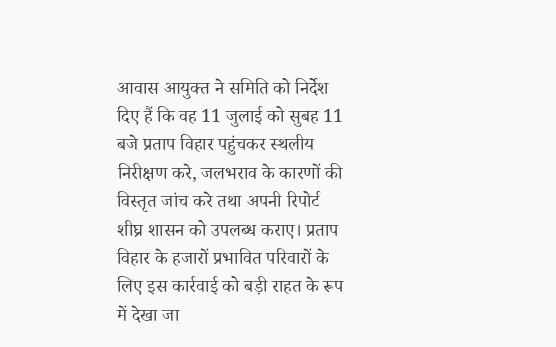आवास आयुक्त ने समिति को निर्देश दिए हैं कि वह 11 जुलाई को सुबह 11 बजे प्रताप विहार पहुंचकर स्थलीय निरीक्षण करे, जलभराव के कारणों की विस्तृत जांच करे तथा अपनी रिपोर्ट शीघ्र शासन को उपलब्ध कराए। प्रताप विहार के हजारों प्रभावित परिवारों के लिए इस कार्रवाई को बड़ी राहत के रूप में देखा जा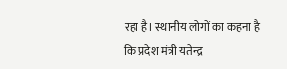रहा है। स्थानीय लोगों का कहना है कि प्रदेश मंत्री यतेन्द्र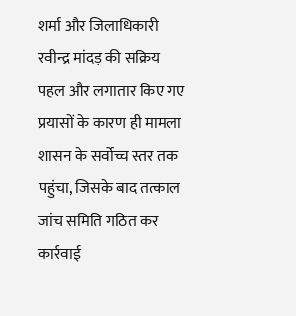शर्मा और जिलाधिकारी रवीन्द्र मांदड़ की सक्रिय पहल और लगातार किए गए प्रयासों के कारण ही मामला शासन के सर्वोच्च स्तर तक पहुंचा, जिसके बाद तत्काल जांच समिति गठित कर कार्रवाई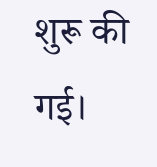शुरू की गई।